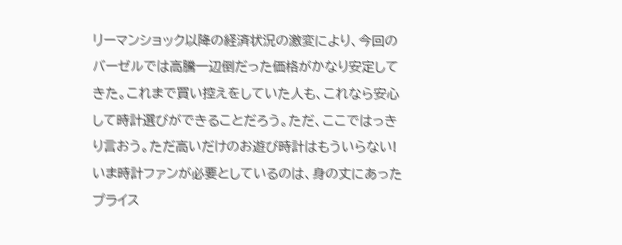リーマンショック以降の経済状況の激変により、今回のバーゼルでは高騰一辺倒だった価格がかなり安定してきた。これまで買い控えをしていた人も、これなら安心して時計選びができることだろう。ただ、ここではっきり言おう。ただ高いだけのお遊び時計はもういらない! いま時計ファンが必要としているのは、身の丈にあったプライス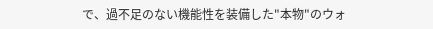で、過不足のない機能性を装備した"本物"のウォ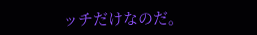ッチだけなのだ。